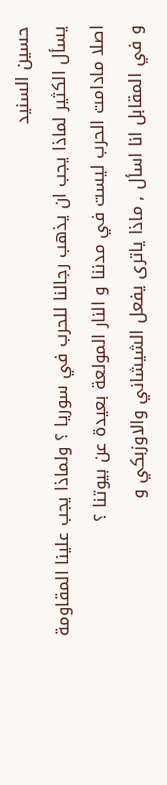حسين السنيد
يسأل الكثير لماذا يجب ان يذهب رجالنا للحرب في سوريا ؟ ولماذا يجب علينا المقاومة اصلا مادامت الحرب ليست في مدننا و النار المولعة بعيدة عن بيوتنا ؟
و في المقابل انا اسأل , ماذا ياترى يفعل الشيشاني والاوزبكي و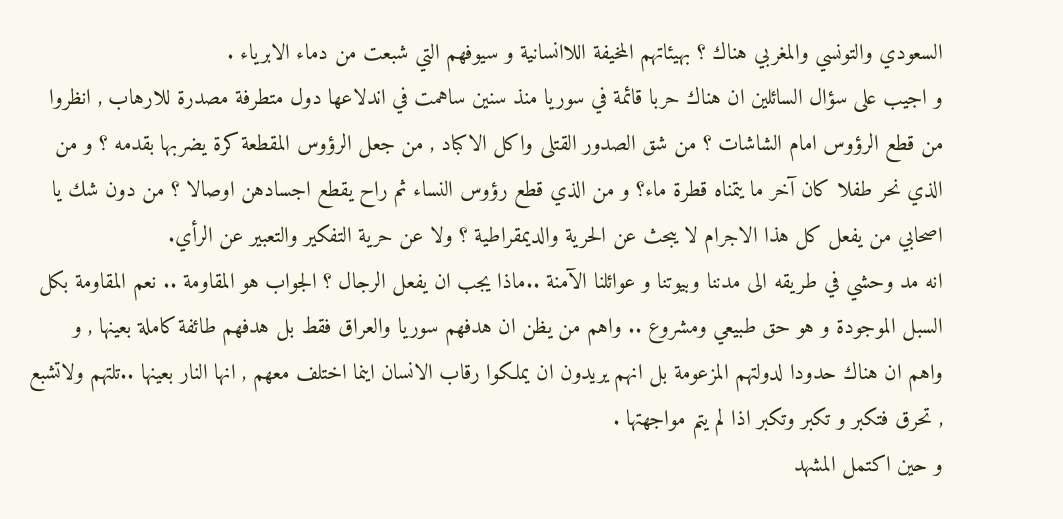السعودي والتونسي والمغربي هناك ؟ بهيئاتهم المخيفة اللاانسانية و سيوفهم التي شبعت من دماء الابرياء .
و اجيب على سؤال السائلين ان هناك حربا قائمة في سوريا منذ سنين ساهمت في اندلاعها دول متطرفة مصدرة للارهاب , انظروا من قطع الرؤوس امام الشاشات ؟ من شق الصدور القتلى واكل الاكباد , من جعل الرؤوس المقطعة كرة يضربها بقدمه ؟ و من الذي نحر طفلا كان آخر ما يتمناه قطرة ماء؟ و من الذي قطع رؤوس النساء ثم راح يقطع اجسادهن اوصالا ؟ من دون شك يا اصحابي من يفعل كل هذا الاجرام لا يبحث عن الحرية والديمقراطية ؟ ولا عن حرية التفكير والتعبير عن الرأي.
انه مد وحشي في طريقه الى مدننا وبيوتنا و عوائلنا الآمنة ..ماذا يجب ان يفعل الرجال ؟ الجواب هو المقاومة .. نعم المقاومة بكل السبل الموجودة و هو حق طبيعي ومشروع .. واهم من يظن ان هدفهم سوريا والعراق فقط بل هدفهم طائفة كاملة بعينها , و واهم ان هناك حدودا لدولتهم المزعومة بل انهم يريدون ان يملكوا رقاب الانسان اينما اختلف معهم , انها النار بعينها ..تلتهم ولاتشبع , تحرق فتكبر و تكبر وتكبر اذا لم يتم مواجهتها .
و حين اكتمل المشهد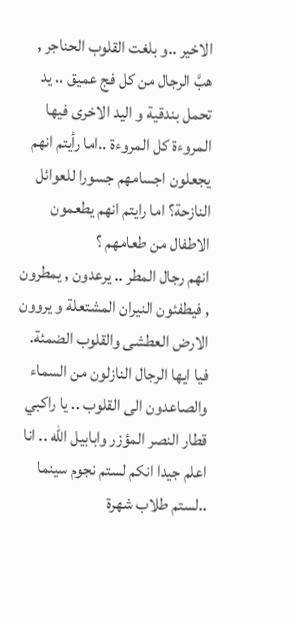الاخير ..و بلغت القلوب الحناجر , هبَّ الرجال من كل فج عميق .. يد تحمل بندقية و اليد الاخرى فيها المروءة كل المروءة ..اما رأيتم انهم يجعلون اجسامهم جسورا للعوائل النازحة؟ اما رايتم انهم يطعمون الاطفال من طعامهم ؟
انهم رجال المطر .. يرعدون , يمطرون , فيطفئون النيران المشتعلة و يروون الارض العطشى والقلوب الضمئة.
فيا ايها الرجال النازلون من السماء والصاعدون الى القلوب .. يا راكبي قطار النصر المؤزر وابابيل الله .. انا اعلم جيدا انكم لستم نجوم سينما ..لستم طلاب شهرة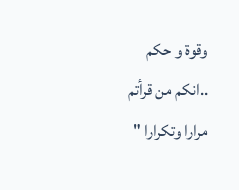وقوة و حكم ..انكم من قرأتم مرارا وتكرارا "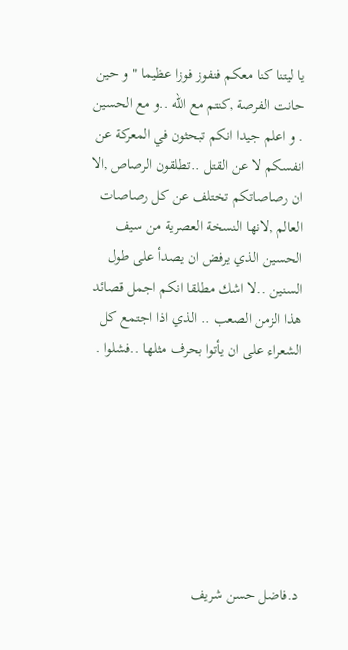يا ليتنا كنا معكم فنفوز فوزا عظيما " و حين حانت الفرصة ,كنتم مع الله ..و مع الحسين . و اعلم جيدا انكم تبحثون في المعركة عن انفسكم لا عن القتل ..تطلقون الرصاص ,الا ان رصاصاتكم تختلف عن كل رصاصات العالم ,لانها النسخة العصرية من سيف الحسين الذي يرفض ان يصدأ على طول السنين ..لا اشك مطلقا انكم اجمل قصائد هذا الزمن الصعب .. الذي اذا اجتمع كل الشعراء على ان يأتوا بحرف مثلها ..فشلوا .







د.فاضل حسن شريف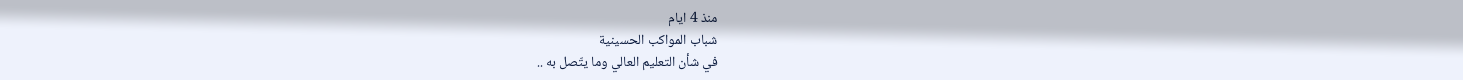منذ 4 ايام
شباب المواكب الحسينية
في شأن التعليم العالي وما يتّصل به ..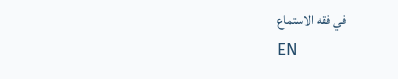في فقه الاستماع
EN